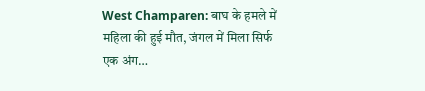West Champaren: बाघ के हमले में महिला की हुई मौत, जंगल में मिला सिर्फ एक अंग…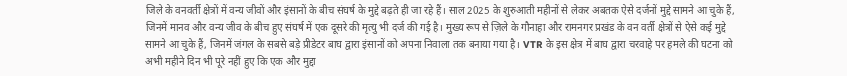जिले के वनवर्ती क्षेत्रों में वन्य जीवों और इंसानों के बीच संघर्ष के मुद्दे बढ़ते ही जा रहे हैं। साल 2025 के शुरुआती महीनों से लेकर अबतक ऐसे दर्जनों मुद्दे सामने आ चुके हैं, जिनमें मानव और वन्य जीव के बीच हुए संघर्ष में एक दूसरे की मृत्यु भी दर्ज की गई है। मुख्य रूप से ज़िले के गौनाहा और रामनगर प्रखंड के वन वर्ती क्षेत्रों से ऐसे कई मुद्दे सामने आ चुके हैं, जिनमें जंगल के सबसे बड़े प्रीडेटर बाघ द्वारा इंसानों को अपना निवाला तक बनाया गया है। VTR के इस क्षेत्र में बाघ द्वारा चरवाहे पर हमले की घटना को अभी महीने दिन भी पूरे नहीं हुए कि एक और मुद्दा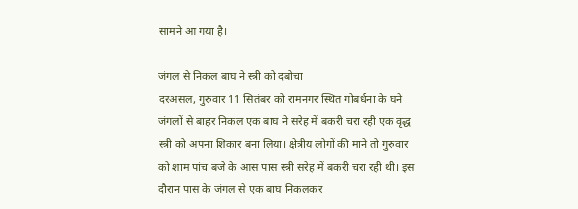सामने आ गया है।

जंगल से निकल बाघ ने स्त्री को दबोचा
दरअसल, गुरुवार 11 सितंबर को रामनगर स्थित गोबर्धना के घने जंगलों से बाहर निकल एक बाघ ने सरेह में बकरी चरा रही एक वृद्ध स्त्री को अपना शिकार बना लिया। क्षेत्रीय लोगों की माने तो गुरुवार को शाम पांच बजे के आस पास स्त्री सरेह में बकरी चरा रही थी। इस दौरान पास के जंगल से एक बाघ निकलकर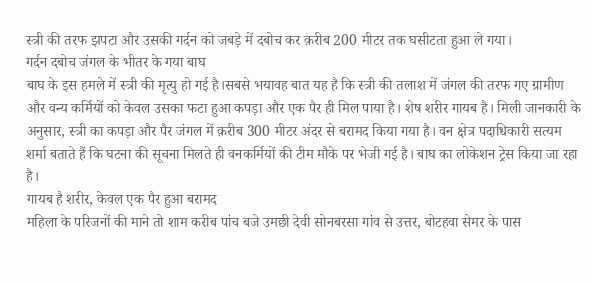स्त्री की तरफ झपटा और उसकी गर्दन को जबड़े में दबोच कर क़रीब 200 मीटर तक घसीटता हुआ ले गया।
गर्दन दबोच जंगल के भीतर के गया बाघ
बाघ के इस हमले में स्त्री की मृत्यु हो गई है।सबसे भयावह बात यह है कि स्त्री की तलाश में जंगल की तरफ गए ग्रामीण और वन्य कर्मियों को केवल उसका फटा हुआ कपड़ा और एक पैर ही मिल पाया है। शेष शरीर गायब है। मिली जानकारी के अनुसार, स्त्री का कपड़ा और पैर जंगल में क़रीब 300 मीटर अंदर से बरामद किया गया है। वन क्षेत्र पदाधिकारी सत्यम शर्मा बताते हैं कि घटना की सूचना मिलते ही वनकर्मियों की टीम मौके पर भेजी गई है। बाघ का लोकेशन ट्रेस किया जा रहा है।
गायब है शरीर, केवल एक पैर हुआ बरामद
महिला के परिजनों की माने तो शाम करीब पांच बजे उमछी देवी सोनबरसा गांव से उत्तर, बोटहवा सेमर के पास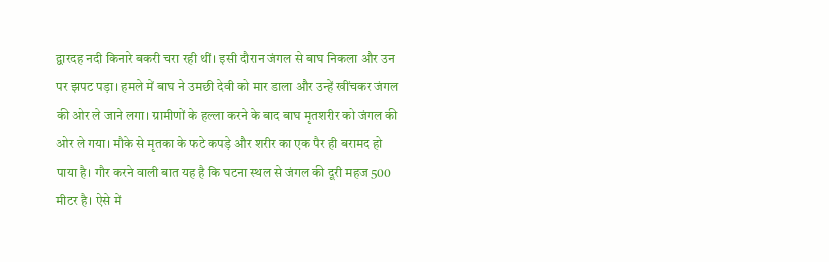द्वारदह नदी किनारे बकरी चरा रही थीं। इसी दौरान जंगल से बाघ निकला और उन पर झपट पड़ा। हमले में बाघ ने उमछी देवी को मार डाला और उन्हें खींचकर जंगल की ओर ले जाने लगा। ग्रामीणों के हल्ला करने के बाद बाघ मृतशरीर को जंगल की ओर ले गया। मौके से मृतका के फटे कपड़े और शरीर का एक पैर ही बरामद हो पाया है। गौर करने वाली बात यह है कि घटना स्थल से जंगल की दूरी महज 500 मीटर है। ऐसे में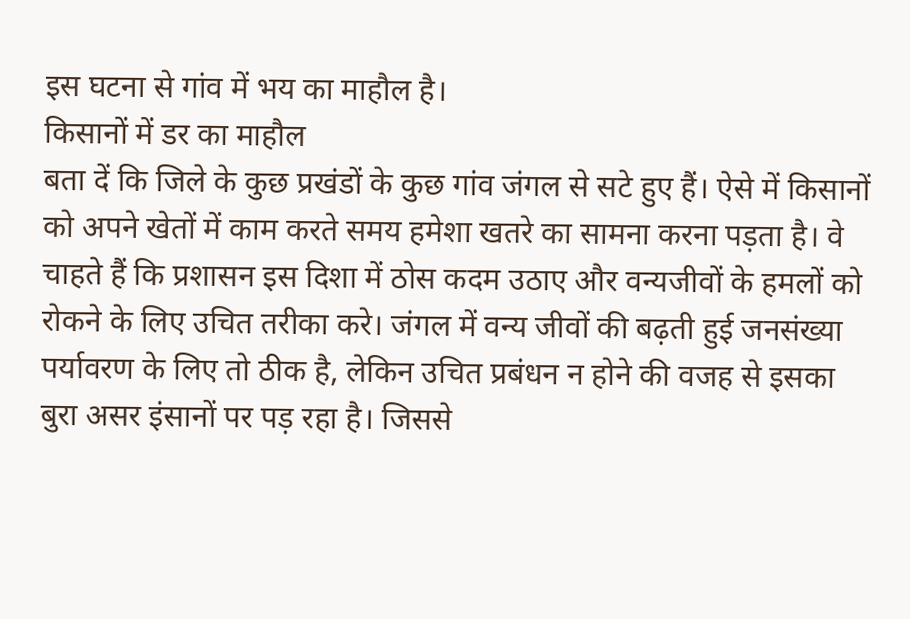इस घटना से गांव में भय का माहौल है।
किसानों में डर का माहौल
बता दें कि जिले के कुछ प्रखंडों के कुछ गांव जंगल से सटे हुए हैं। ऐसे में किसानों को अपने खेतों में काम करते समय हमेशा खतरे का सामना करना पड़ता है। वे चाहते हैं कि प्रशासन इस दिशा में ठोस कदम उठाए और वन्यजीवों के हमलों को रोकने के लिए उचित तरीका करे। जंगल में वन्य जीवों की बढ़ती हुई जनसंख्या पर्यावरण के लिए तो ठीक है, लेकिन उचित प्रबंधन न होने की वजह से इसका बुरा असर इंसानों पर पड़ रहा है। जिससे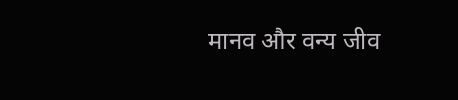मानव और वन्य जीव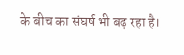के बीच का संघर्ष भी बढ़ रहा है।